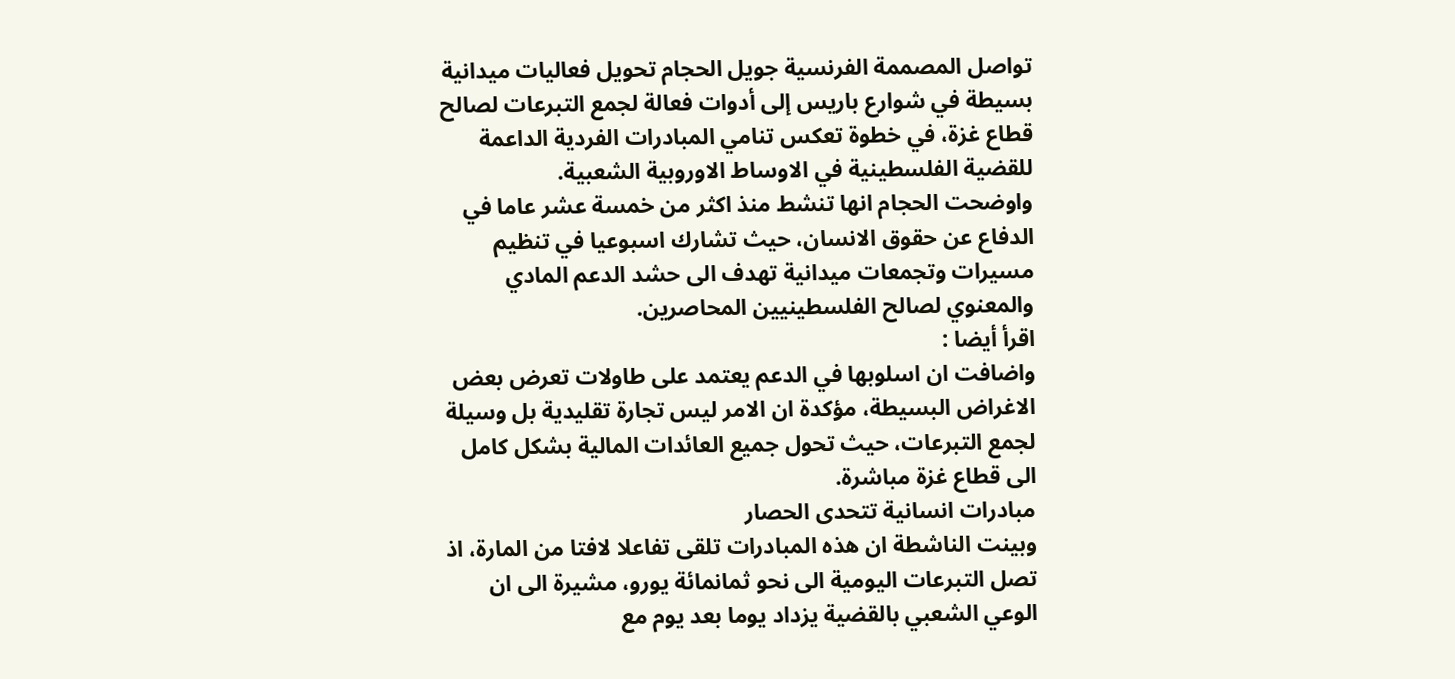تواصل المصممة الفرنسية جويل الحجام تحويل فعاليات ميدانية بسيطة في شوارع باريس إلى أدوات فعالة لجمع التبرعات لصالح قطاع غزة، في خطوة تعكس تنامي المبادرات الفردية الداعمة للقضية الفلسطينية في الاوساط الاوروبية الشعبية.
واوضحت الحجام انها تنشط منذ اكثر من خمسة عشر عاما في الدفاع عن حقوق الانسان، حيث تشارك اسبوعيا في تنظيم مسيرات وتجمعات ميدانية تهدف الى حشد الدعم المادي والمعنوي لصالح الفلسطينيين المحاصرين.
اقرأ أيضا :
واضافت ان اسلوبها في الدعم يعتمد على طاولات تعرض بعض الاغراض البسيطة، مؤكدة ان الامر ليس تجارة تقليدية بل وسيلة لجمع التبرعات، حيث تحول جميع العائدات المالية بشكل كامل الى قطاع غزة مباشرة.
مبادرات انسانية تتحدى الحصار
وبينت الناشطة ان هذه المبادرات تلقى تفاعلا لافتا من المارة، اذ تصل التبرعات اليومية الى نحو ثمانمائة يورو، مشيرة الى ان الوعي الشعبي بالقضية يزداد يوما بعد يوم مع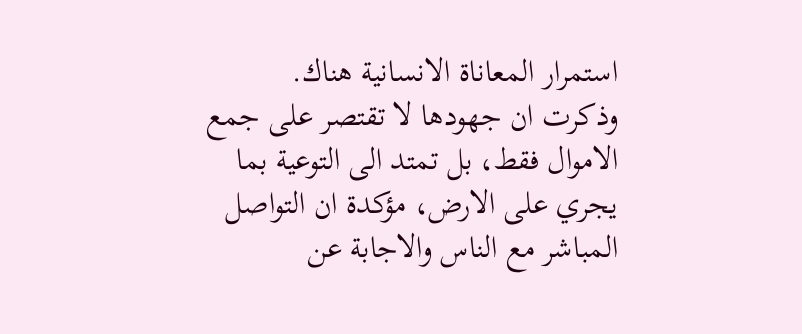استمرار المعاناة الانسانية هناك.
وذكرت ان جهودها لا تقتصر على جمع الاموال فقط، بل تمتد الى التوعية بما يجري على الارض، مؤكدة ان التواصل المباشر مع الناس والاجابة عن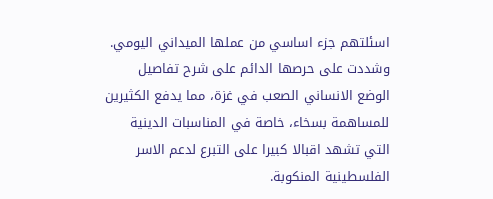اسئلتهم جزء اساسي من عملها الميداني اليومي.
وشددت على حرصها الدائم على شرح تفاصيل الوضع الانساني الصعب في غزة، مما يدفع الكثيرين للمساهمة بسخاء، خاصة في المناسبات الدينية التي تشهد اقبالا كبيرا على التبرع لدعم الاسر الفلسطينية المنكوبة.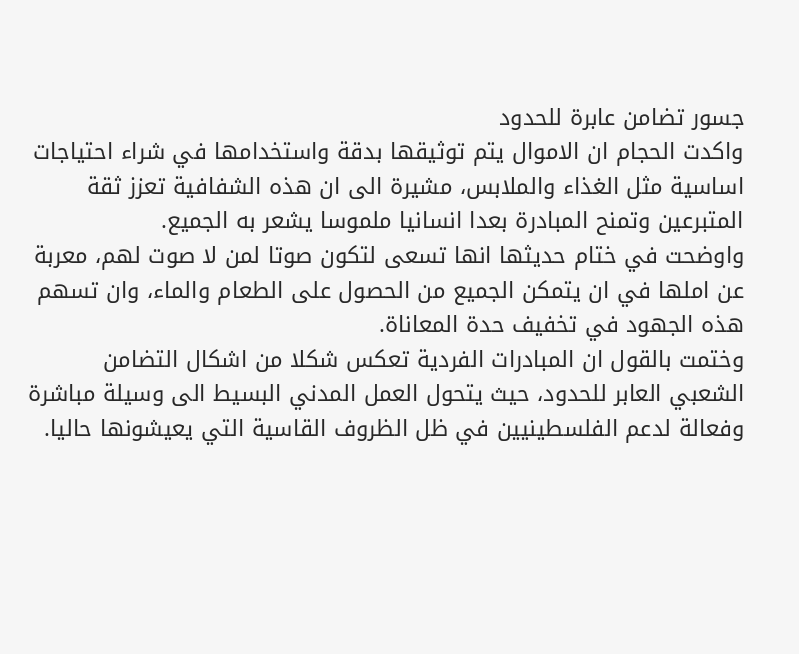جسور تضامن عابرة للحدود
واكدت الحجام ان الاموال يتم توثيقها بدقة واستخدامها في شراء احتياجات اساسية مثل الغذاء والملابس، مشيرة الى ان هذه الشفافية تعزز ثقة المتبرعين وتمنح المبادرة بعدا انسانيا ملموسا يشعر به الجميع.
واوضحت في ختام حديثها انها تسعى لتكون صوتا لمن لا صوت لهم، معربة عن املها في ان يتمكن الجميع من الحصول على الطعام والماء، وان تسهم هذه الجهود في تخفيف حدة المعاناة.
وختمت بالقول ان المبادرات الفردية تعكس شكلا من اشكال التضامن الشعبي العابر للحدود، حيث يتحول العمل المدني البسيط الى وسيلة مباشرة وفعالة لدعم الفلسطينيين في ظل الظروف القاسية التي يعيشونها حاليا.